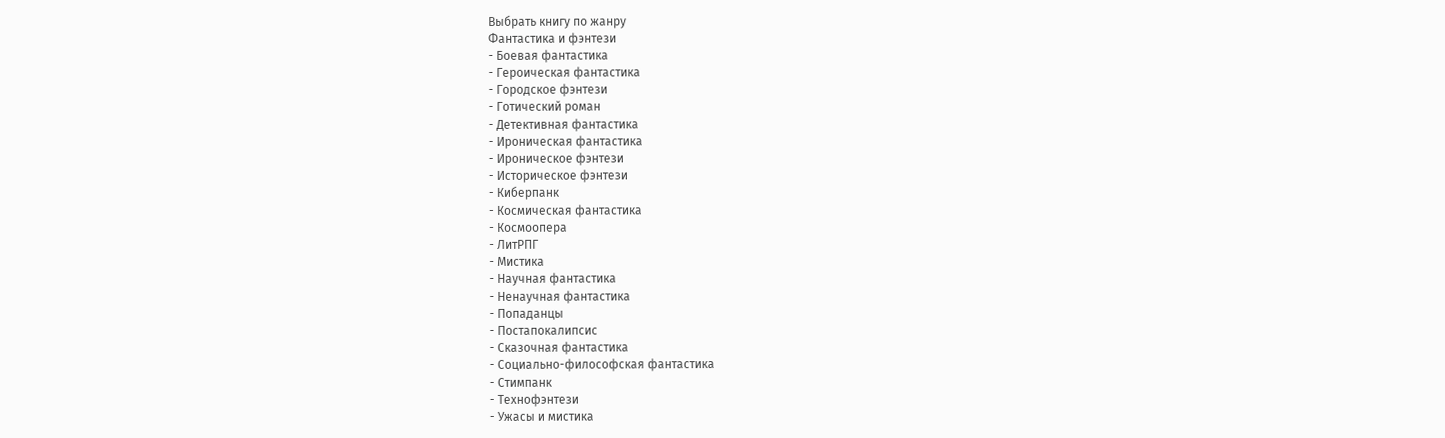Выбрать книгу по жанру
Фантастика и фэнтези
- Боевая фантастика
- Героическая фантастика
- Городское фэнтези
- Готический роман
- Детективная фантастика
- Ироническая фантастика
- Ироническое фэнтези
- Историческое фэнтези
- Киберпанк
- Космическая фантастика
- Космоопера
- ЛитРПГ
- Мистика
- Научная фантастика
- Ненаучная фантастика
- Попаданцы
- Постапокалипсис
- Сказочная фантастика
- Социально-философская фантастика
- Стимпанк
- Технофэнтези
- Ужасы и мистика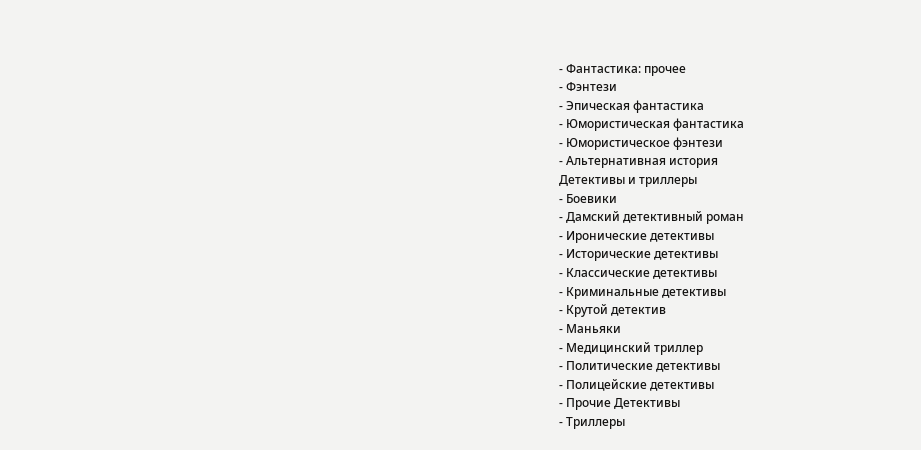- Фантастика: прочее
- Фэнтези
- Эпическая фантастика
- Юмористическая фантастика
- Юмористическое фэнтези
- Альтернативная история
Детективы и триллеры
- Боевики
- Дамский детективный роман
- Иронические детективы
- Исторические детективы
- Классические детективы
- Криминальные детективы
- Крутой детектив
- Маньяки
- Медицинский триллер
- Политические детективы
- Полицейские детективы
- Прочие Детективы
- Триллеры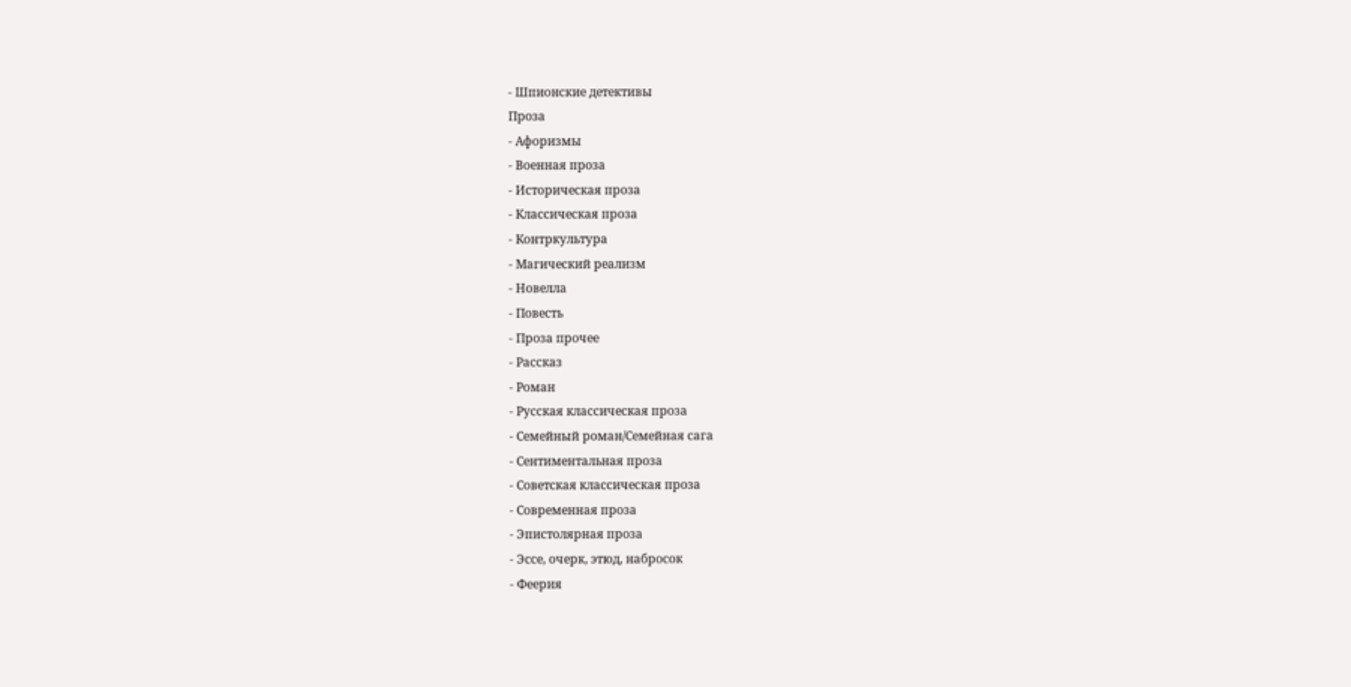- Шпионские детективы
Проза
- Афоризмы
- Военная проза
- Историческая проза
- Классическая проза
- Контркультура
- Магический реализм
- Новелла
- Повесть
- Проза прочее
- Рассказ
- Роман
- Русская классическая проза
- Семейный роман/Семейная сага
- Сентиментальная проза
- Советская классическая проза
- Современная проза
- Эпистолярная проза
- Эссе, очерк, этюд, набросок
- Феерия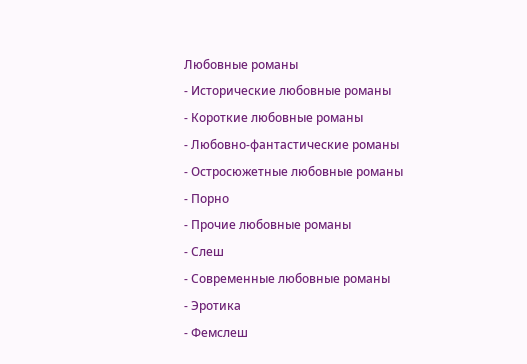Любовные романы
- Исторические любовные романы
- Короткие любовные романы
- Любовно-фантастические романы
- Остросюжетные любовные романы
- Порно
- Прочие любовные романы
- Слеш
- Современные любовные романы
- Эротика
- Фемслеш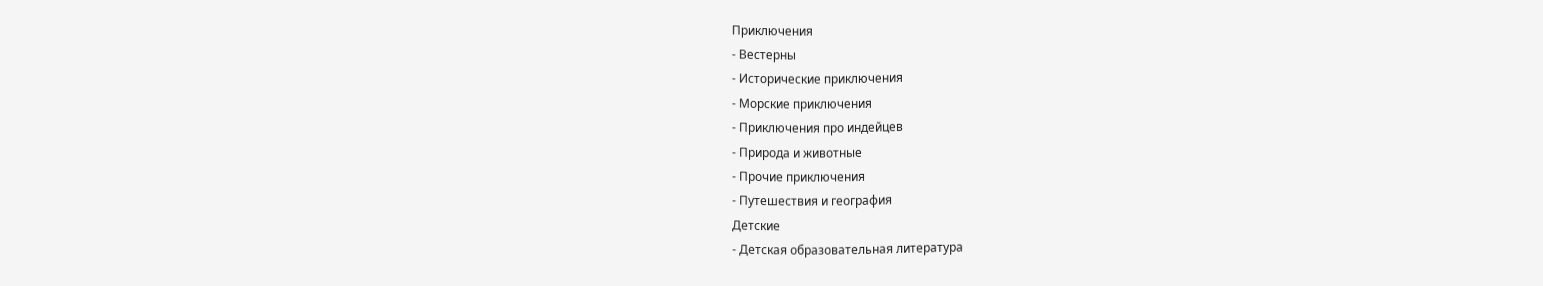Приключения
- Вестерны
- Исторические приключения
- Морские приключения
- Приключения про индейцев
- Природа и животные
- Прочие приключения
- Путешествия и география
Детские
- Детская образовательная литература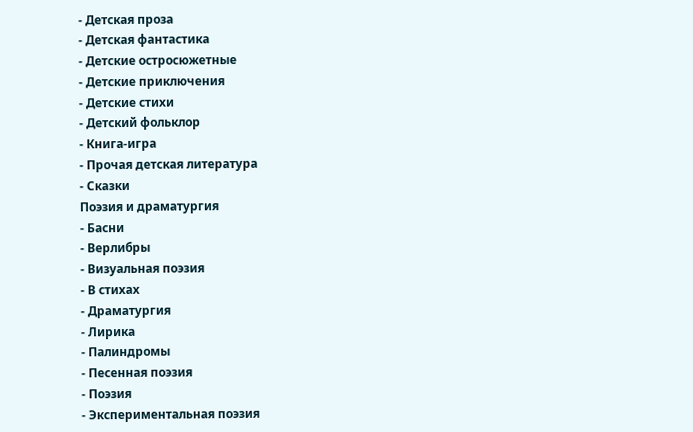- Детская проза
- Детская фантастика
- Детские остросюжетные
- Детские приключения
- Детские стихи
- Детский фольклор
- Книга-игра
- Прочая детская литература
- Сказки
Поэзия и драматургия
- Басни
- Верлибры
- Визуальная поэзия
- В стихах
- Драматургия
- Лирика
- Палиндромы
- Песенная поэзия
- Поэзия
- Экспериментальная поэзия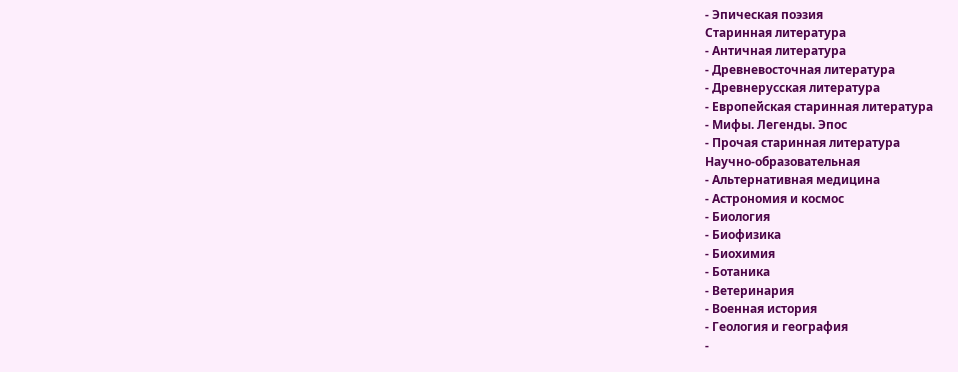- Эпическая поэзия
Старинная литература
- Античная литература
- Древневосточная литература
- Древнерусская литература
- Европейская старинная литература
- Мифы. Легенды. Эпос
- Прочая старинная литература
Научно-образовательная
- Альтернативная медицина
- Астрономия и космос
- Биология
- Биофизика
- Биохимия
- Ботаника
- Ветеринария
- Военная история
- Геология и география
-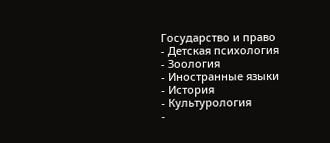Государство и право
- Детская психология
- Зоология
- Иностранные языки
- История
- Культурология
-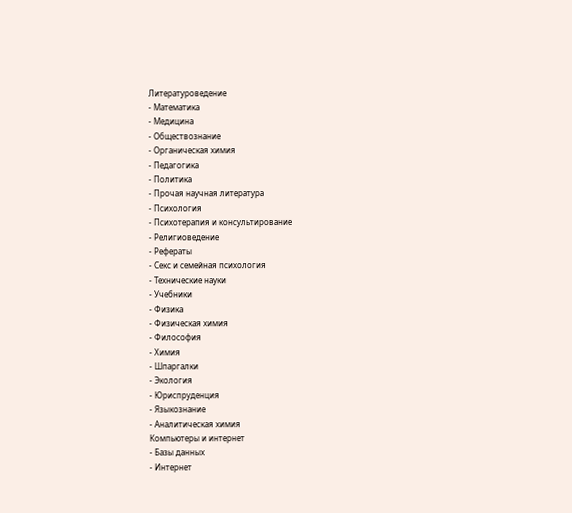Литературоведение
- Математика
- Медицина
- Обществознание
- Органическая химия
- Педагогика
- Политика
- Прочая научная литература
- Психология
- Психотерапия и консультирование
- Религиоведение
- Рефераты
- Секс и семейная психология
- Технические науки
- Учебники
- Физика
- Физическая химия
- Философия
- Химия
- Шпаргалки
- Экология
- Юриспруденция
- Языкознание
- Аналитическая химия
Компьютеры и интернет
- Базы данных
- Интернет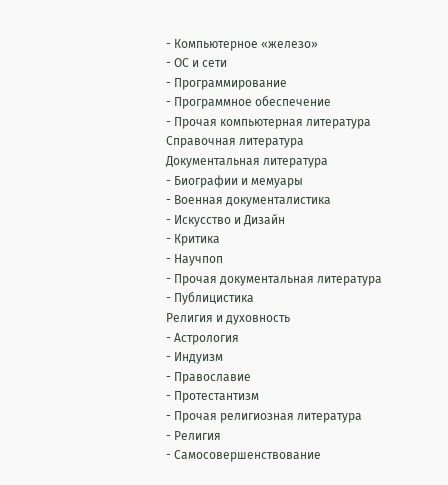- Компьютерное «железо»
- ОС и сети
- Программирование
- Программное обеспечение
- Прочая компьютерная литература
Справочная литература
Документальная литература
- Биографии и мемуары
- Военная документалистика
- Искусство и Дизайн
- Критика
- Научпоп
- Прочая документальная литература
- Публицистика
Религия и духовность
- Астрология
- Индуизм
- Православие
- Протестантизм
- Прочая религиозная литература
- Религия
- Самосовершенствование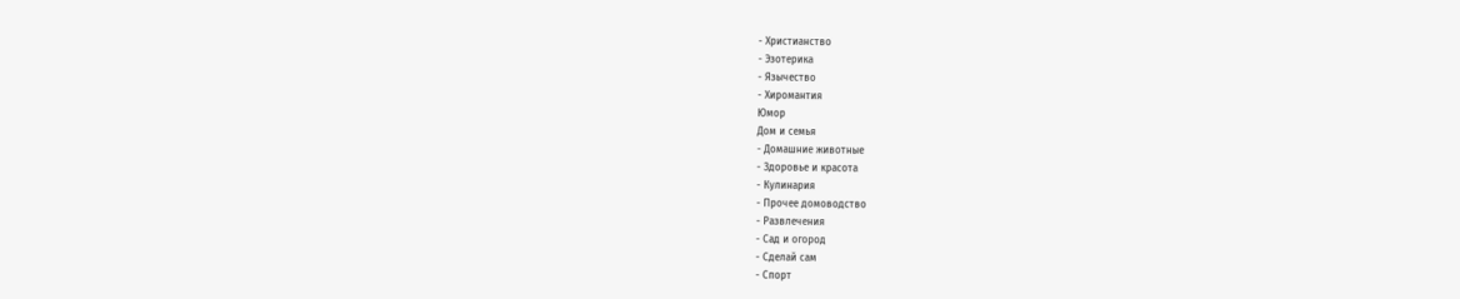- Христианство
- Эзотерика
- Язычество
- Хиромантия
Юмор
Дом и семья
- Домашние животные
- Здоровье и красота
- Кулинария
- Прочее домоводство
- Развлечения
- Сад и огород
- Сделай сам
- Спорт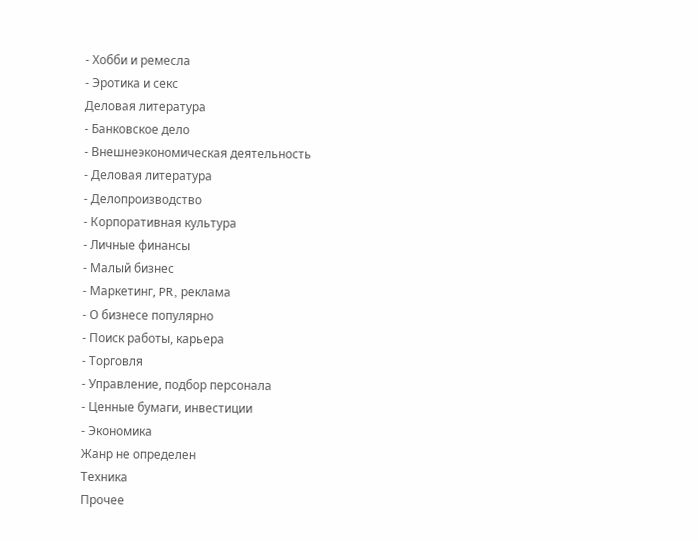- Хобби и ремесла
- Эротика и секс
Деловая литература
- Банковское дело
- Внешнеэкономическая деятельность
- Деловая литература
- Делопроизводство
- Корпоративная культура
- Личные финансы
- Малый бизнес
- Маркетинг, PR, реклама
- О бизнесе популярно
- Поиск работы, карьера
- Торговля
- Управление, подбор персонала
- Ценные бумаги, инвестиции
- Экономика
Жанр не определен
Техника
Прочее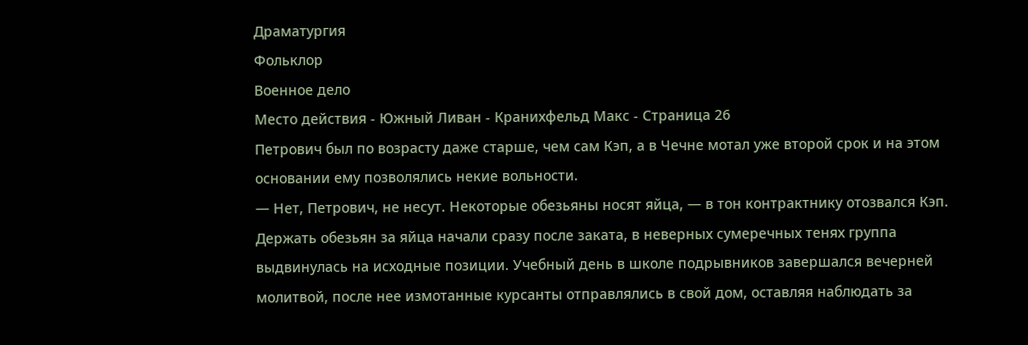Драматургия
Фольклор
Военное дело
Место действия - Южный Ливан - Кранихфельд Макс - Страница 26
Петрович был по возрасту даже старше, чем сам Кэп, а в Чечне мотал уже второй срок и на этом основании ему позволялись некие вольности.
— Нет, Петрович, не несут. Некоторые обезьяны носят яйца, — в тон контрактнику отозвался Кэп.
Держать обезьян за яйца начали сразу после заката, в неверных сумеречных тенях группа выдвинулась на исходные позиции. Учебный день в школе подрывников завершался вечерней молитвой, после нее измотанные курсанты отправлялись в свой дом, оставляя наблюдать за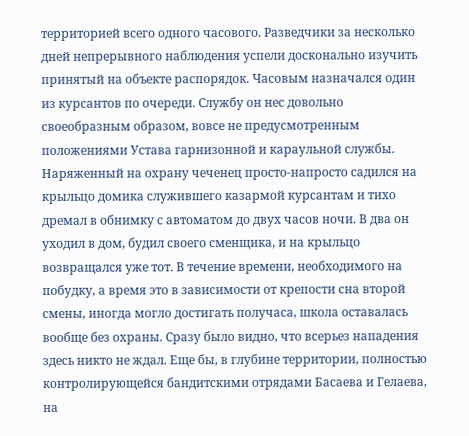территорией всего одного часового. Разведчики за несколько дней непрерывного наблюдения успели досконально изучить принятый на объекте распорядок. Часовым назначался один из курсантов по очереди. Службу он нес довольно своеобразным образом, вовсе не предусмотренным положениями Устава гарнизонной и караульной службы. Наряженный на охрану чеченец просто-напросто садился на крыльцо домика служившего казармой курсантам и тихо дремал в обнимку с автоматом до двух часов ночи. В два он уходил в дом, будил своего сменщика, и на крыльцо возвращался уже тот. В течение времени, необходимого на побудку, а время это в зависимости от крепости сна второй смены, иногда могло достигать получаса, школа оставалась вообще без охраны. Сразу было видно, что всерьез нападения здесь никто не ждал. Еще бы, в глубине территории, полностью контролирующейся бандитскими отрядами Басаева и Гелаева, на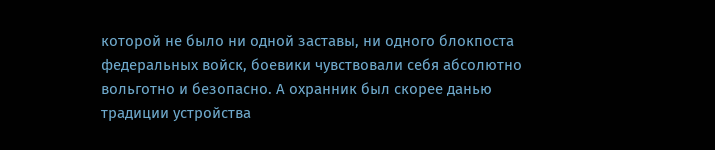которой не было ни одной заставы, ни одного блокпоста федеральных войск, боевики чувствовали себя абсолютно вольготно и безопасно. А охранник был скорее данью традиции устройства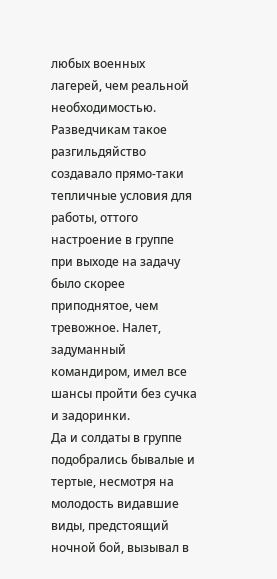любых военных лагерей, чем реальной необходимостью. Разведчикам такое разгильдяйство создавало прямо-таки тепличные условия для работы, оттого настроение в группе при выходе на задачу было скорее приподнятое, чем тревожное. Налет, задуманный командиром, имел все шансы пройти без сучка и задоринки.
Да и солдаты в группе подобрались бывалые и тертые, несмотря на молодость видавшие виды, предстоящий ночной бой, вызывал в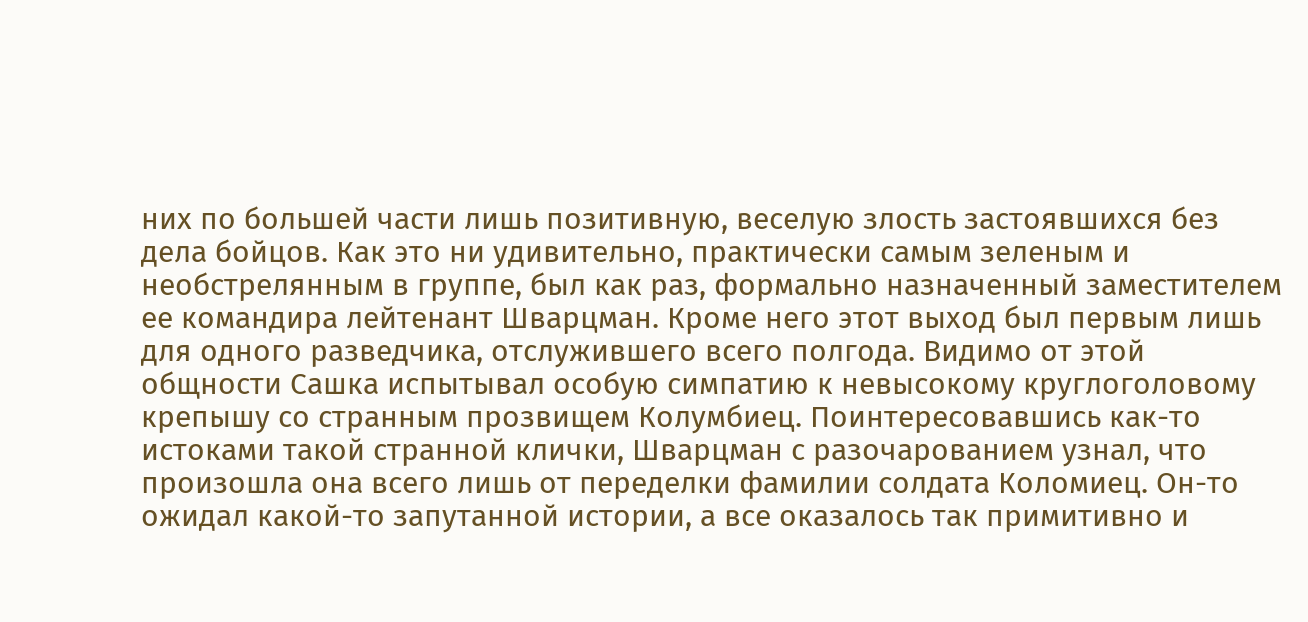них по большей части лишь позитивную, веселую злость застоявшихся без дела бойцов. Как это ни удивительно, практически самым зеленым и необстрелянным в группе, был как раз, формально назначенный заместителем ее командира лейтенант Шварцман. Кроме него этот выход был первым лишь для одного разведчика, отслужившего всего полгода. Видимо от этой общности Сашка испытывал особую симпатию к невысокому круглоголовому крепышу со странным прозвищем Колумбиец. Поинтересовавшись как-то истоками такой странной клички, Шварцман с разочарованием узнал, что произошла она всего лишь от переделки фамилии солдата Коломиец. Он-то ожидал какой-то запутанной истории, а все оказалось так примитивно и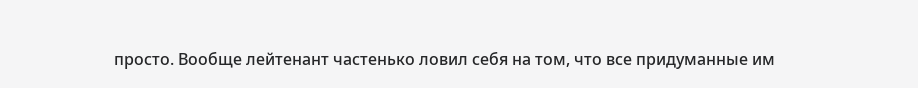просто. Вообще лейтенант частенько ловил себя на том, что все придуманные им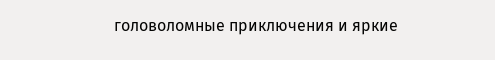головоломные приключения и яркие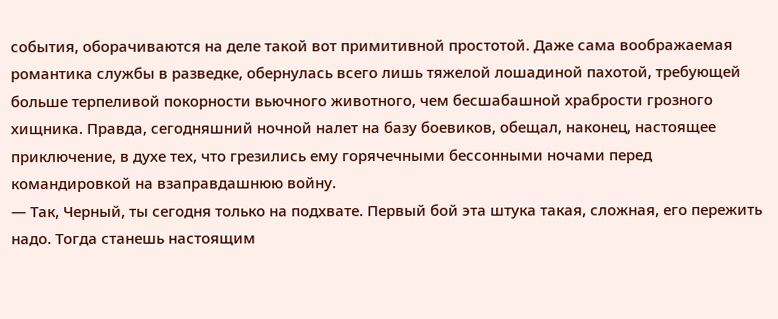события, оборачиваются на деле такой вот примитивной простотой. Даже сама воображаемая романтика службы в разведке, обернулась всего лишь тяжелой лошадиной пахотой, требующей больше терпеливой покорности вьючного животного, чем бесшабашной храбрости грозного хищника. Правда, сегодняшний ночной налет на базу боевиков, обещал, наконец, настоящее приключение, в духе тех, что грезились ему горячечными бессонными ночами перед командировкой на взаправдашнюю войну.
— Так, Черный, ты сегодня только на подхвате. Первый бой эта штука такая, сложная, его пережить надо. Тогда станешь настоящим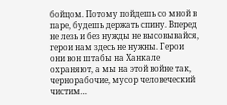бойцом. Потому пойдешь со мной в паре, будешь держать спину. Вперед не лезь и без нужды не высовывайся, герои нам здесь не нужны. Герои они вон штабы на Ханкале охраняют, а мы на этой войне так, чернорабочие, мусор человеческий чистим…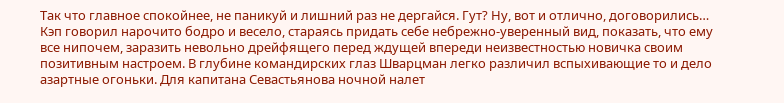Так что главное спокойнее, не паникуй и лишний раз не дергайся. Гут? Ну, вот и отлично, договорились…
Кэп говорил нарочито бодро и весело, стараясь придать себе небрежно-уверенный вид, показать, что ему все нипочем, заразить невольно дрейфящего перед ждущей впереди неизвестностью новичка своим позитивным настроем. В глубине командирских глаз Шварцман легко различил вспыхивающие то и дело азартные огоньки. Для капитана Севастьянова ночной налет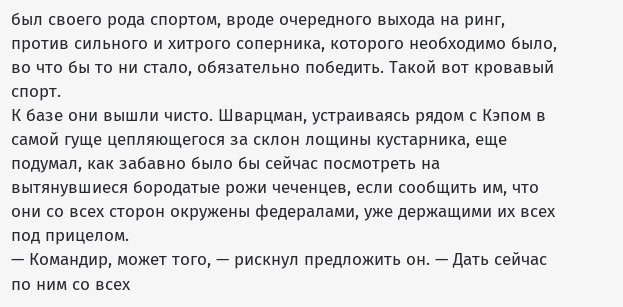был своего рода спортом, вроде очередного выхода на ринг, против сильного и хитрого соперника, которого необходимо было, во что бы то ни стало, обязательно победить. Такой вот кровавый спорт.
К базе они вышли чисто. Шварцман, устраиваясь рядом с Кэпом в самой гуще цепляющегося за склон лощины кустарника, еще подумал, как забавно было бы сейчас посмотреть на вытянувшиеся бородатые рожи чеченцев, если сообщить им, что они со всех сторон окружены федералами, уже держащими их всех под прицелом.
— Командир, может того, — рискнул предложить он. — Дать сейчас по ним со всех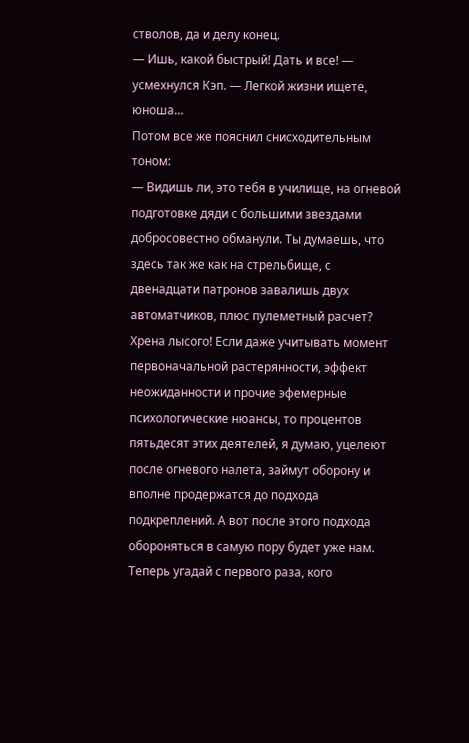стволов, да и делу конец.
— Ишь, какой быстрый! Дать и все! — усмехнулся Кэп. — Легкой жизни ищете, юноша…
Потом все же пояснил снисходительным тоном:
— Видишь ли, это тебя в училище, на огневой подготовке дяди с большими звездами добросовестно обманули. Ты думаешь, что здесь так же как на стрельбище, с двенадцати патронов завалишь двух автоматчиков, плюс пулеметный расчет? Хрена лысого! Если даже учитывать момент первоначальной растерянности, эффект неожиданности и прочие эфемерные психологические нюансы, то процентов пятьдесят этих деятелей, я думаю, уцелеют после огневого налета, займут оборону и вполне продержатся до подхода подкреплений. А вот после этого подхода обороняться в самую пору будет уже нам. Теперь угадай с первого раза, кого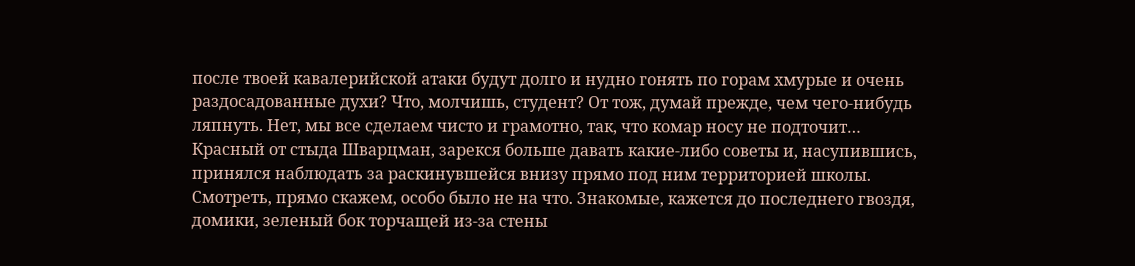после твоей кавалерийской атаки будут долго и нудно гонять по горам хмурые и очень раздосадованные духи? Что, молчишь, студент? От тож, думай прежде, чем чего-нибудь ляпнуть. Нет, мы все сделаем чисто и грамотно, так, что комар носу не подточит…
Красный от стыда Шварцман, зарекся больше давать какие-либо советы и, насупившись, принялся наблюдать за раскинувшейся внизу прямо под ним территорией школы. Смотреть, прямо скажем, особо было не на что. Знакомые, кажется до последнего гвоздя, домики, зеленый бок торчащей из-за стены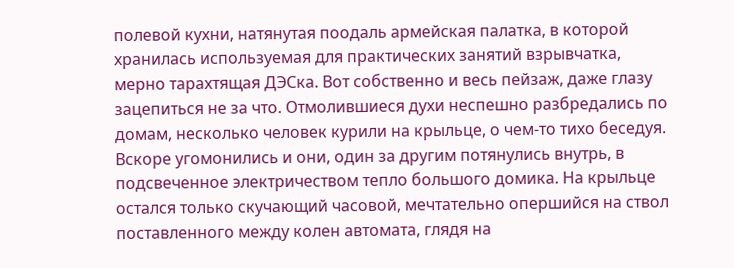полевой кухни, натянутая поодаль армейская палатка, в которой хранилась используемая для практических занятий взрывчатка, мерно тарахтящая ДЭСка. Вот собственно и весь пейзаж, даже глазу зацепиться не за что. Отмолившиеся духи неспешно разбредались по домам, несколько человек курили на крыльце, о чем-то тихо беседуя. Вскоре угомонились и они, один за другим потянулись внутрь, в подсвеченное электричеством тепло большого домика. На крыльце остался только скучающий часовой, мечтательно опершийся на ствол поставленного между колен автомата, глядя на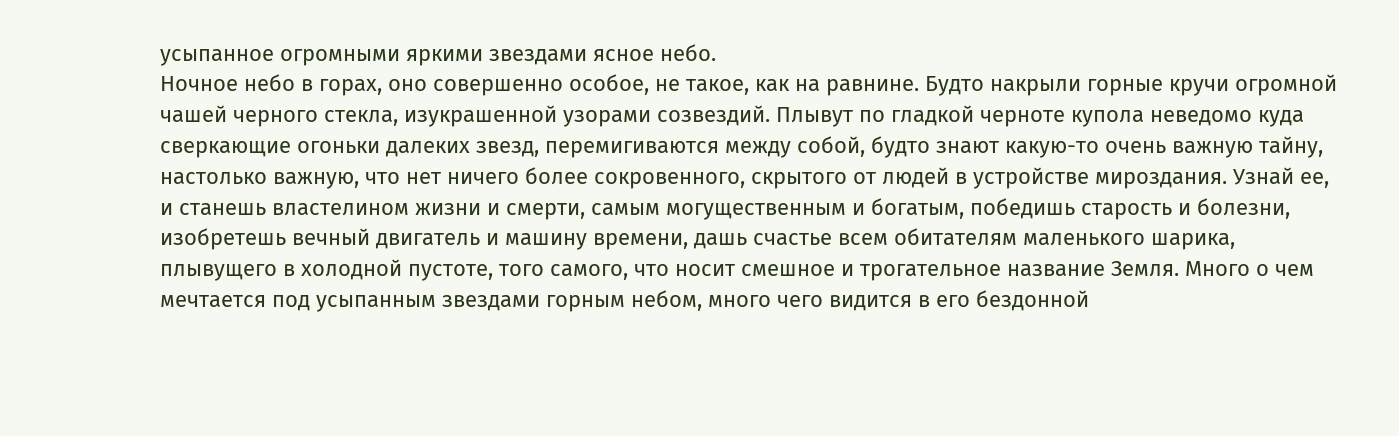усыпанное огромными яркими звездами ясное небо.
Ночное небо в горах, оно совершенно особое, не такое, как на равнине. Будто накрыли горные кручи огромной чашей черного стекла, изукрашенной узорами созвездий. Плывут по гладкой черноте купола неведомо куда сверкающие огоньки далеких звезд, перемигиваются между собой, будто знают какую-то очень важную тайну, настолько важную, что нет ничего более сокровенного, скрытого от людей в устройстве мироздания. Узнай ее, и станешь властелином жизни и смерти, самым могущественным и богатым, победишь старость и болезни, изобретешь вечный двигатель и машину времени, дашь счастье всем обитателям маленького шарика, плывущего в холодной пустоте, того самого, что носит смешное и трогательное название Земля. Много о чем мечтается под усыпанным звездами горным небом, много чего видится в его бездонной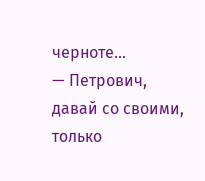черноте…
— Петрович, давай со своими, только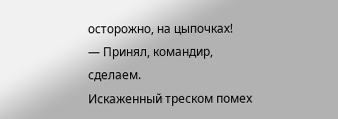осторожно, на цыпочках!
— Принял, командир, сделаем.
Искаженный треском помех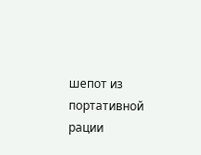шепот из портативной рации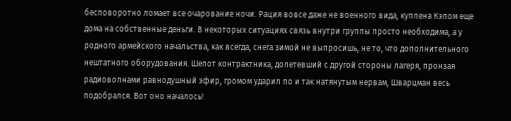бесповоротно ломает все очарование ночи. Рация вовсе даже не военного вида, куплена Кэпом еще дома на собственные деньги. В некоторых ситуациях связь внутри группы просто необходима, а у родного армейского начальства, как всегда, снега зимой не выпросишь, не то, что дополнительного нештатного оборудования. Шепот контрактника, долетевший с другой стороны лагеря, пронзая радиоволнами равнодушный эфир, громом ударил по и так натянутым нервам, Шварцман весь подобрался. Вот оно началось!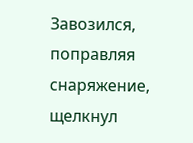Завозился, поправляя снаряжение, щелкнул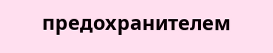предохранителем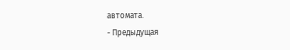автомата.
- Предыдущая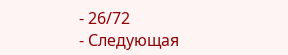- 26/72
- Следующая